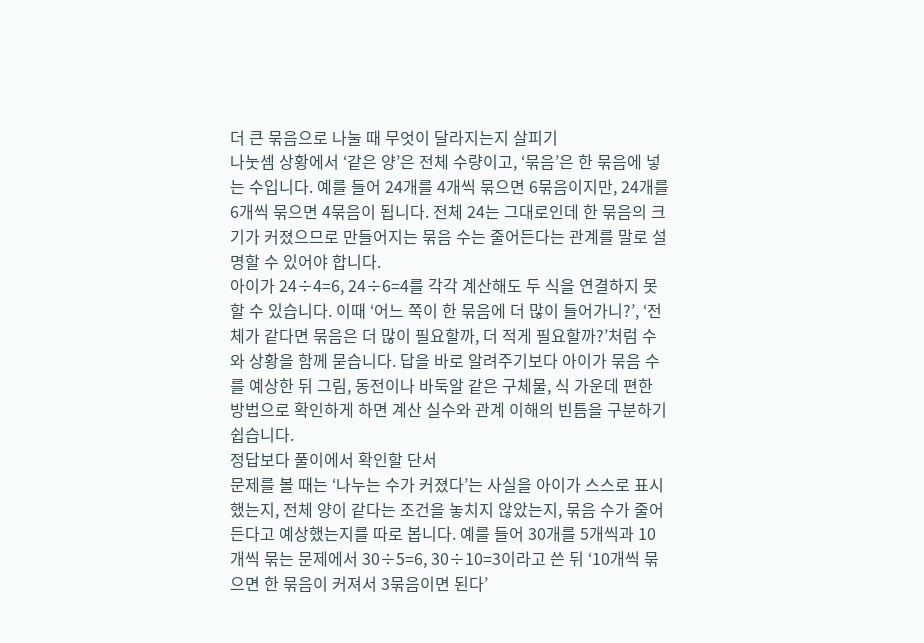더 큰 묶음으로 나눌 때 무엇이 달라지는지 살피기
나눗셈 상황에서 ‘같은 양’은 전체 수량이고, ‘묶음’은 한 묶음에 넣는 수입니다. 예를 들어 24개를 4개씩 묶으면 6묶음이지만, 24개를 6개씩 묶으면 4묶음이 됩니다. 전체 24는 그대로인데 한 묶음의 크기가 커졌으므로 만들어지는 묶음 수는 줄어든다는 관계를 말로 설명할 수 있어야 합니다.
아이가 24÷4=6, 24÷6=4를 각각 계산해도 두 식을 연결하지 못할 수 있습니다. 이때 ‘어느 쪽이 한 묶음에 더 많이 들어가니?’, ‘전체가 같다면 묶음은 더 많이 필요할까, 더 적게 필요할까?’처럼 수와 상황을 함께 묻습니다. 답을 바로 알려주기보다 아이가 묶음 수를 예상한 뒤 그림, 동전이나 바둑알 같은 구체물, 식 가운데 편한 방법으로 확인하게 하면 계산 실수와 관계 이해의 빈틈을 구분하기 쉽습니다.
정답보다 풀이에서 확인할 단서
문제를 볼 때는 ‘나누는 수가 커졌다’는 사실을 아이가 스스로 표시했는지, 전체 양이 같다는 조건을 놓치지 않았는지, 묶음 수가 줄어든다고 예상했는지를 따로 봅니다. 예를 들어 30개를 5개씩과 10개씩 묶는 문제에서 30÷5=6, 30÷10=3이라고 쓴 뒤 ‘10개씩 묶으면 한 묶음이 커져서 3묶음이면 된다’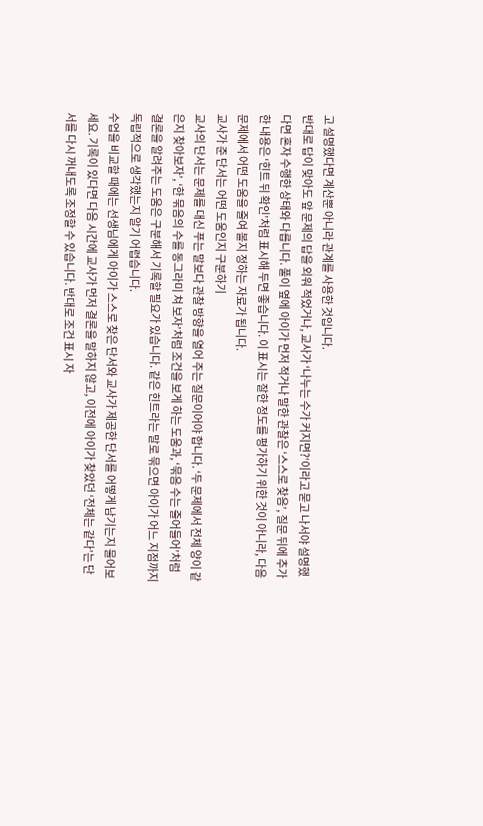고 설명했다면 계산뿐 아니라 관계를 사용한 것입니다.
반대로 답이 맞아도 앞 문제의 답을 외워 적었거나, 교사가 ‘나누는 수가 커지면?’이라고 묻고 나서야 설명했다면 혼자 수행한 상태와 다릅니다. 풀이 옆에 아이가 먼저 적거나 말한 관찰은 ‘스스로 찾음’, 질문 뒤에 추가한 내용은 ‘힌트 뒤 확인’처럼 표시해 두면 좋습니다. 이 표시는 잘한 정도를 평가하기 위한 것이 아니라, 다음 문제에서 어떤 도움을 줄여 볼지 정하는 자료가 됩니다.
교사가 준 단서는 어떤 도움인지 구분하기
교사의 단서는 문제를 대신 푸는 말보다 관찰 방향을 열어 주는 질문이어야 합니다. ‘두 문제에서 전체 양이 같은지 찾아보자’, ‘한 묶음의 수를 동그라미 쳐 보자’처럼 조건을 보게 하는 도움과, ‘묶음 수는 줄어들어’처럼 결론을 알려주는 도움은 구분해서 기록할 필요가 있습니다. 같은 힌트라는 말로 묶으면 아이가 어느 지점까지 독립적으로 생각했는지 알기 어렵습니다.
수업을 비교할 때에는 선생님에게 아이가 스스로 찾은 단서와 교사가 제공한 단서를 어떻게 남기는지 물어보세요. 기록이 있다면 다음 시간에 교사가 먼저 결론을 말하지 않고, 이전에 아이가 찾았던 ‘전체는 같다’는 단서를 다시 꺼내도록 조정할 수 있습니다. 반대로 조건 표시 자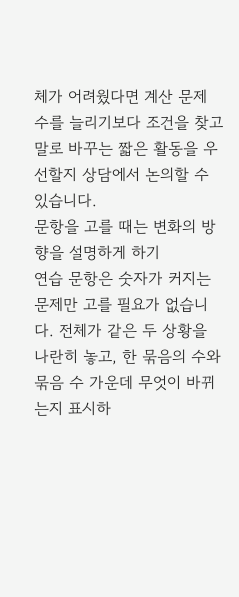체가 어려웠다면 계산 문제 수를 늘리기보다 조건을 찾고 말로 바꾸는 짧은 활동을 우선할지 상담에서 논의할 수 있습니다.
문항을 고를 때는 변화의 방향을 설명하게 하기
연습 문항은 숫자가 커지는 문제만 고를 필요가 없습니다. 전체가 같은 두 상황을 나란히 놓고, 한 묶음의 수와 묶음 수 가운데 무엇이 바뀌는지 표시하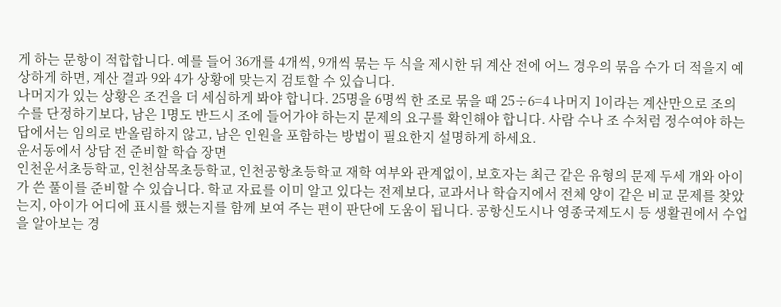게 하는 문항이 적합합니다. 예를 들어 36개를 4개씩, 9개씩 묶는 두 식을 제시한 뒤 계산 전에 어느 경우의 묶음 수가 더 적을지 예상하게 하면, 계산 결과 9와 4가 상황에 맞는지 검토할 수 있습니다.
나머지가 있는 상황은 조건을 더 세심하게 봐야 합니다. 25명을 6명씩 한 조로 묶을 때 25÷6=4 나머지 1이라는 계산만으로 조의 수를 단정하기보다, 남은 1명도 반드시 조에 들어가야 하는지 문제의 요구를 확인해야 합니다. 사람 수나 조 수처럼 정수여야 하는 답에서는 임의로 반올림하지 않고, 남은 인원을 포함하는 방법이 필요한지 설명하게 하세요.
운서동에서 상담 전 준비할 학습 장면
인천운서초등학교, 인천삼목초등학교, 인천공항초등학교 재학 여부와 관계없이, 보호자는 최근 같은 유형의 문제 두세 개와 아이가 쓴 풀이를 준비할 수 있습니다. 학교 자료를 이미 알고 있다는 전제보다, 교과서나 학습지에서 전체 양이 같은 비교 문제를 찾았는지, 아이가 어디에 표시를 했는지를 함께 보여 주는 편이 판단에 도움이 됩니다. 공항신도시나 영종국제도시 등 생활권에서 수업을 알아보는 경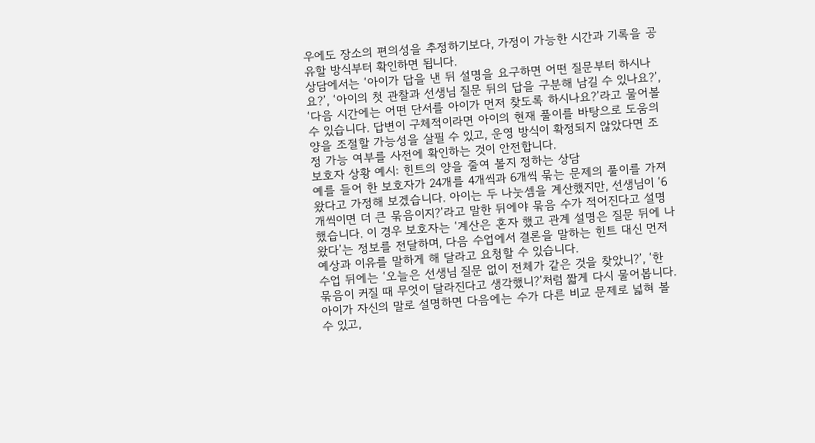우에도 장소의 편의성을 추정하기보다, 가정이 가능한 시간과 기록을 공유할 방식부터 확인하면 됩니다.
상담에서는 ‘아이가 답을 낸 뒤 설명을 요구하면 어떤 질문부터 하시나요?’, ‘아이의 첫 관찰과 선생님 질문 뒤의 답을 구분해 남길 수 있나요?’, ‘다음 시간에는 어떤 단서를 아이가 먼저 찾도록 하시나요?’라고 물어볼 수 있습니다. 답변이 구체적이라면 아이의 현재 풀이를 바탕으로 도움의 양을 조절할 가능성을 살필 수 있고, 운영 방식이 확정되지 않았다면 조정 가능 여부를 사전에 확인하는 것이 안전합니다.
보호자 상황 예시: 힌트의 양을 줄여 볼지 정하는 상담
예를 들어 한 보호자가 24개를 4개씩과 6개씩 묶는 문제의 풀이를 가져왔다고 가정해 보겠습니다. 아이는 두 나눗셈을 계산했지만, 선생님이 ‘6개씩이면 더 큰 묶음이지?’라고 말한 뒤에야 묶음 수가 적어진다고 설명했습니다. 이 경우 보호자는 ‘계산은 혼자 했고 관계 설명은 질문 뒤에 나왔다’는 정보를 전달하며, 다음 수업에서 결론을 말하는 힌트 대신 먼저 예상과 이유를 말하게 해 달라고 요청할 수 있습니다.
수업 뒤에는 ‘오늘은 선생님 질문 없이 전체가 같은 것을 찾았니?’, ‘한 묶음이 커질 때 무엇이 달라진다고 생각했니?’처럼 짧게 다시 물어봅니다. 아이가 자신의 말로 설명하면 다음에는 수가 다른 비교 문제로 넓혀 볼 수 있고,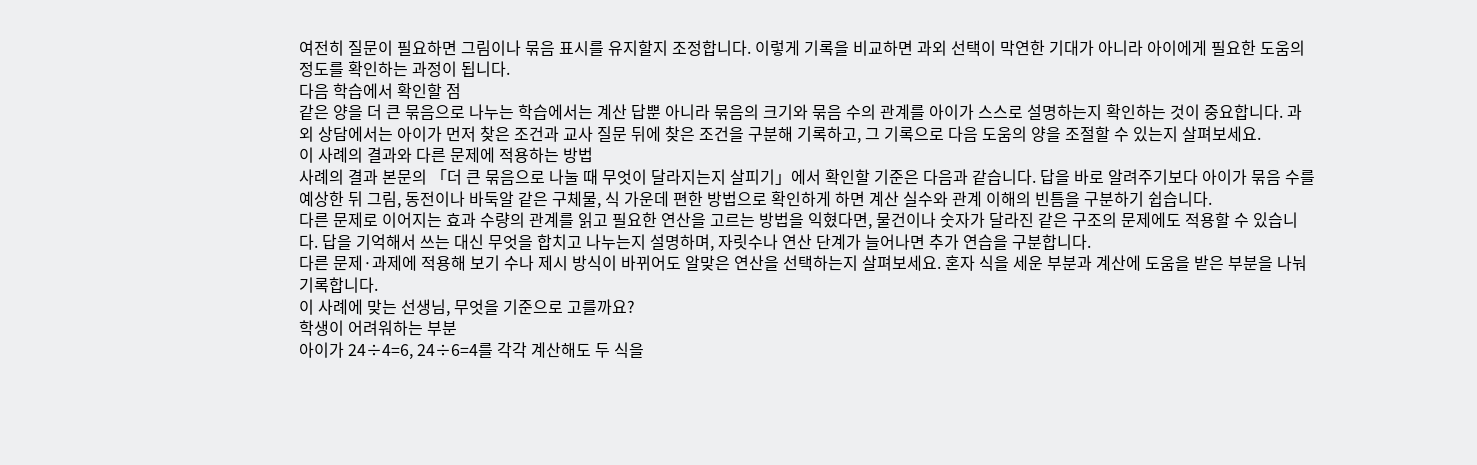여전히 질문이 필요하면 그림이나 묶음 표시를 유지할지 조정합니다. 이렇게 기록을 비교하면 과외 선택이 막연한 기대가 아니라 아이에게 필요한 도움의 정도를 확인하는 과정이 됩니다.
다음 학습에서 확인할 점
같은 양을 더 큰 묶음으로 나누는 학습에서는 계산 답뿐 아니라 묶음의 크기와 묶음 수의 관계를 아이가 스스로 설명하는지 확인하는 것이 중요합니다. 과외 상담에서는 아이가 먼저 찾은 조건과 교사 질문 뒤에 찾은 조건을 구분해 기록하고, 그 기록으로 다음 도움의 양을 조절할 수 있는지 살펴보세요.
이 사례의 결과와 다른 문제에 적용하는 방법
사례의 결과 본문의 「더 큰 묶음으로 나눌 때 무엇이 달라지는지 살피기」에서 확인할 기준은 다음과 같습니다. 답을 바로 알려주기보다 아이가 묶음 수를 예상한 뒤 그림, 동전이나 바둑알 같은 구체물, 식 가운데 편한 방법으로 확인하게 하면 계산 실수와 관계 이해의 빈틈을 구분하기 쉽습니다.
다른 문제로 이어지는 효과 수량의 관계를 읽고 필요한 연산을 고르는 방법을 익혔다면, 물건이나 숫자가 달라진 같은 구조의 문제에도 적용할 수 있습니다. 답을 기억해서 쓰는 대신 무엇을 합치고 나누는지 설명하며, 자릿수나 연산 단계가 늘어나면 추가 연습을 구분합니다.
다른 문제·과제에 적용해 보기 수나 제시 방식이 바뀌어도 알맞은 연산을 선택하는지 살펴보세요. 혼자 식을 세운 부분과 계산에 도움을 받은 부분을 나눠 기록합니다.
이 사례에 맞는 선생님, 무엇을 기준으로 고를까요?
학생이 어려워하는 부분
아이가 24÷4=6, 24÷6=4를 각각 계산해도 두 식을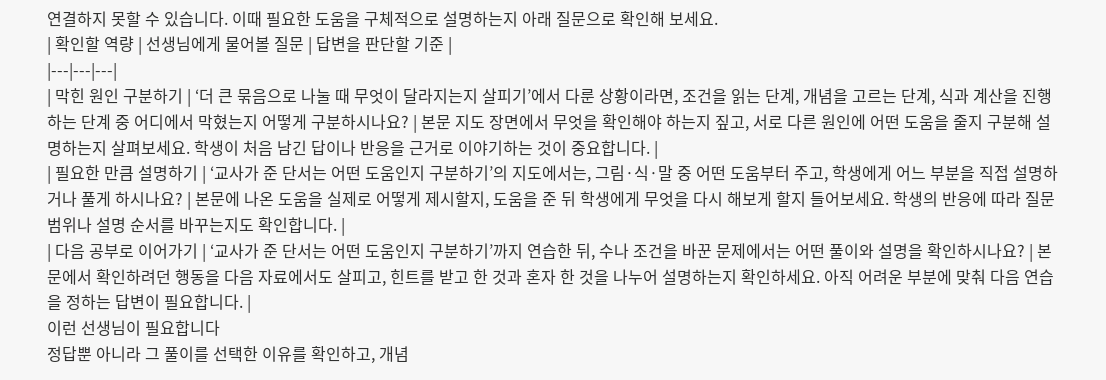연결하지 못할 수 있습니다. 이때 필요한 도움을 구체적으로 설명하는지 아래 질문으로 확인해 보세요.
| 확인할 역량 | 선생님에게 물어볼 질문 | 답변을 판단할 기준 |
|---|---|---|
| 막힌 원인 구분하기 | ‘더 큰 묶음으로 나눌 때 무엇이 달라지는지 살피기’에서 다룬 상황이라면, 조건을 읽는 단계, 개념을 고르는 단계, 식과 계산을 진행하는 단계 중 어디에서 막혔는지 어떻게 구분하시나요? | 본문 지도 장면에서 무엇을 확인해야 하는지 짚고, 서로 다른 원인에 어떤 도움을 줄지 구분해 설명하는지 살펴보세요. 학생이 처음 남긴 답이나 반응을 근거로 이야기하는 것이 중요합니다. |
| 필요한 만큼 설명하기 | ‘교사가 준 단서는 어떤 도움인지 구분하기’의 지도에서는, 그림·식·말 중 어떤 도움부터 주고, 학생에게 어느 부분을 직접 설명하거나 풀게 하시나요? | 본문에 나온 도움을 실제로 어떻게 제시할지, 도움을 준 뒤 학생에게 무엇을 다시 해보게 할지 들어보세요. 학생의 반응에 따라 질문 범위나 설명 순서를 바꾸는지도 확인합니다. |
| 다음 공부로 이어가기 | ‘교사가 준 단서는 어떤 도움인지 구분하기’까지 연습한 뒤, 수나 조건을 바꾼 문제에서는 어떤 풀이와 설명을 확인하시나요? | 본문에서 확인하려던 행동을 다음 자료에서도 살피고, 힌트를 받고 한 것과 혼자 한 것을 나누어 설명하는지 확인하세요. 아직 어려운 부분에 맞춰 다음 연습을 정하는 답변이 필요합니다. |
이런 선생님이 필요합니다
정답뿐 아니라 그 풀이를 선택한 이유를 확인하고, 개념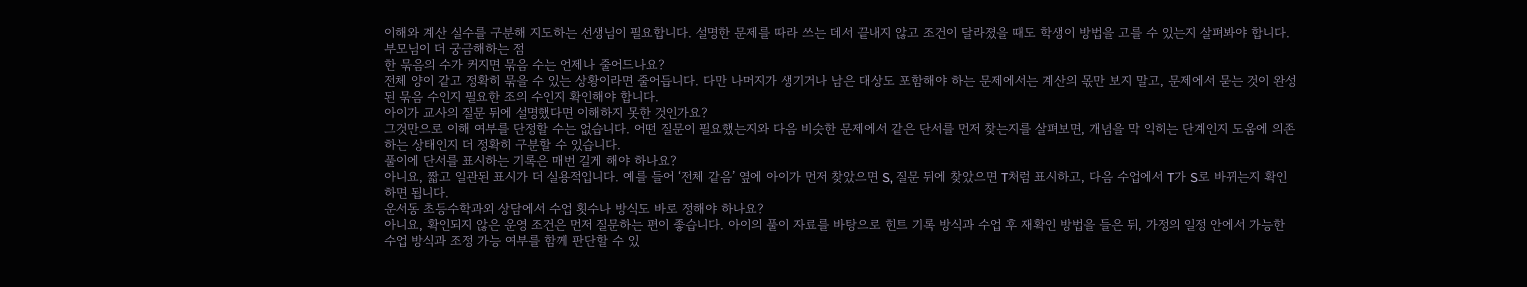이해와 계산 실수를 구분해 지도하는 선생님이 필요합니다. 설명한 문제를 따라 쓰는 데서 끝내지 않고 조건이 달라졌을 때도 학생이 방법을 고를 수 있는지 살펴봐야 합니다.
부모님이 더 궁금해하는 점
한 묶음의 수가 커지면 묶음 수는 언제나 줄어드나요?
전체 양이 같고 정확히 묶을 수 있는 상황이라면 줄어듭니다. 다만 나머지가 생기거나 남은 대상도 포함해야 하는 문제에서는 계산의 몫만 보지 말고, 문제에서 묻는 것이 완성된 묶음 수인지 필요한 조의 수인지 확인해야 합니다.
아이가 교사의 질문 뒤에 설명했다면 이해하지 못한 것인가요?
그것만으로 이해 여부를 단정할 수는 없습니다. 어떤 질문이 필요했는지와 다음 비슷한 문제에서 같은 단서를 먼저 찾는지를 살펴보면, 개념을 막 익히는 단계인지 도움에 의존하는 상태인지 더 정확히 구분할 수 있습니다.
풀이에 단서를 표시하는 기록은 매번 길게 해야 하나요?
아니요, 짧고 일관된 표시가 더 실용적입니다. 예를 들어 ‘전체 같음’ 옆에 아이가 먼저 찾았으면 S, 질문 뒤에 찾았으면 T처럼 표시하고, 다음 수업에서 T가 S로 바뀌는지 확인하면 됩니다.
운서동 초등수학과외 상담에서 수업 횟수나 방식도 바로 정해야 하나요?
아니요, 확인되지 않은 운영 조건은 먼저 질문하는 편이 좋습니다. 아이의 풀이 자료를 바탕으로 힌트 기록 방식과 수업 후 재확인 방법을 들은 뒤, 가정의 일정 안에서 가능한 수업 방식과 조정 가능 여부를 함께 판단할 수 있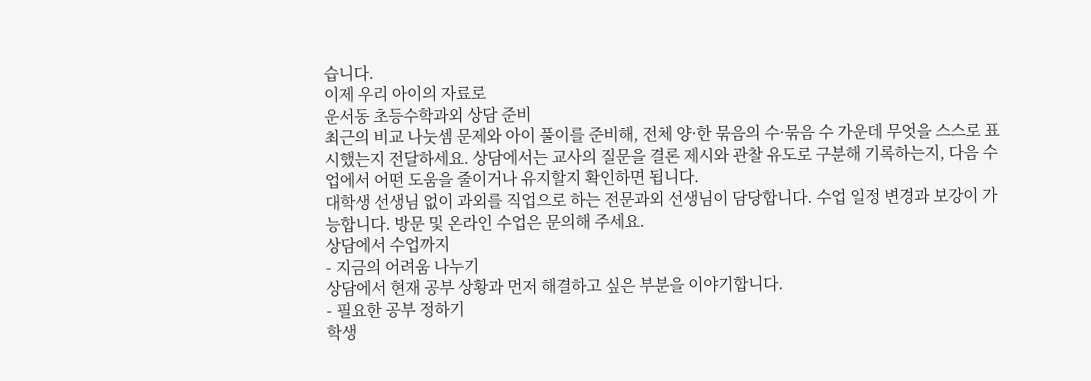습니다.
이제 우리 아이의 자료로
운서동 초등수학과외 상담 준비
최근의 비교 나눗셈 문제와 아이 풀이를 준비해, 전체 양·한 묶음의 수·묶음 수 가운데 무엇을 스스로 표시했는지 전달하세요. 상담에서는 교사의 질문을 결론 제시와 관찰 유도로 구분해 기록하는지, 다음 수업에서 어떤 도움을 줄이거나 유지할지 확인하면 됩니다.
대학생 선생님 없이 과외를 직업으로 하는 전문과외 선생님이 담당합니다. 수업 일정 변경과 보강이 가능합니다. 방문 및 온라인 수업은 문의해 주세요.
상담에서 수업까지
- 지금의 어려움 나누기
상담에서 현재 공부 상황과 먼저 해결하고 싶은 부분을 이야기합니다.
- 필요한 공부 정하기
학생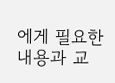에게 필요한 내용과 교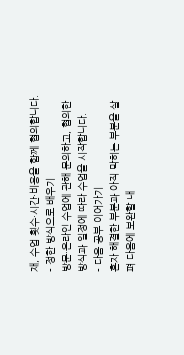재, 수업 횟수·시간·비용을 함께 협의합니다.
- 정한 방식으로 배우기
방문·온라인 수업에 관해 문의하고, 협의한 방식과 일정에 따라 수업을 시작합니다.
- 다음 공부 이어가기
혼자 해결한 부분과 아직 막히는 부분을 살펴 다음에 보완할 내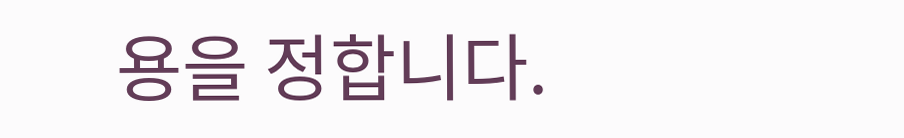용을 정합니다.